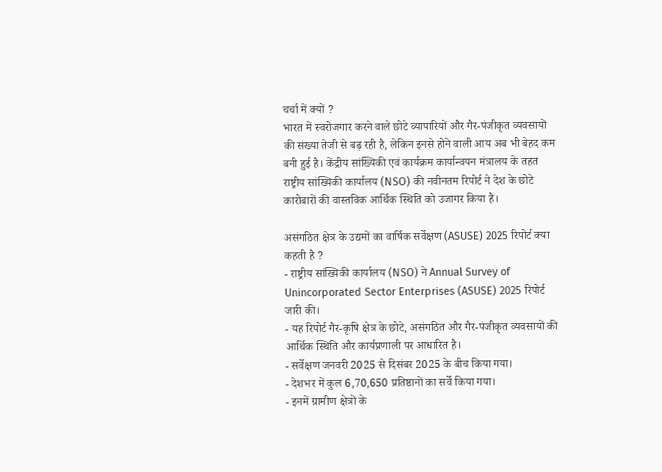चर्चा में क्यों ?
भारत में स्वरोजगार करने वाले छोटे व्यापारियों और गैर-पंजीकृत व्यवसायों की संख्या तेजी से बढ़ रही है, लेकिन इनसे होने वाली आय अब भी बेहद कम बनी हुई है। केंद्रीय सांख्यिकी एवं कार्यक्रम कार्यान्वयन मंत्रालय के तहत राष्ट्रीय सांख्यिकी कार्यालय (NSO) की नवीनतम रिपोर्ट ने देश के छोटे कारोबारों की वास्तविक आर्थिक स्थिति को उजागर किया है।

असंगठित क्षेत्र के उद्यमों का वार्षिक सर्वेक्षण (ASUSE) 2025 रिपोर्ट क्या कहती है ?
- राष्ट्रीय सांख्यिकी कार्यालय (NSO) ने Annual Survey of Unincorporated Sector Enterprises (ASUSE) 2025 रिपोर्ट जारी की।
- यह रिपोर्ट गैर-कृषि क्षेत्र के छोटे, असंगठित और गैर-पंजीकृत व्यवसायों की आर्थिक स्थिति और कार्यप्रणाली पर आधारित है।
- सर्वेक्षण जनवरी 2025 से दिसंबर 2025 के बीच किया गया।
- देशभर में कुल 6,70,650 प्रतिष्ठानों का सर्वे किया गया।
- इनमें ग्रामीण क्षेत्रों के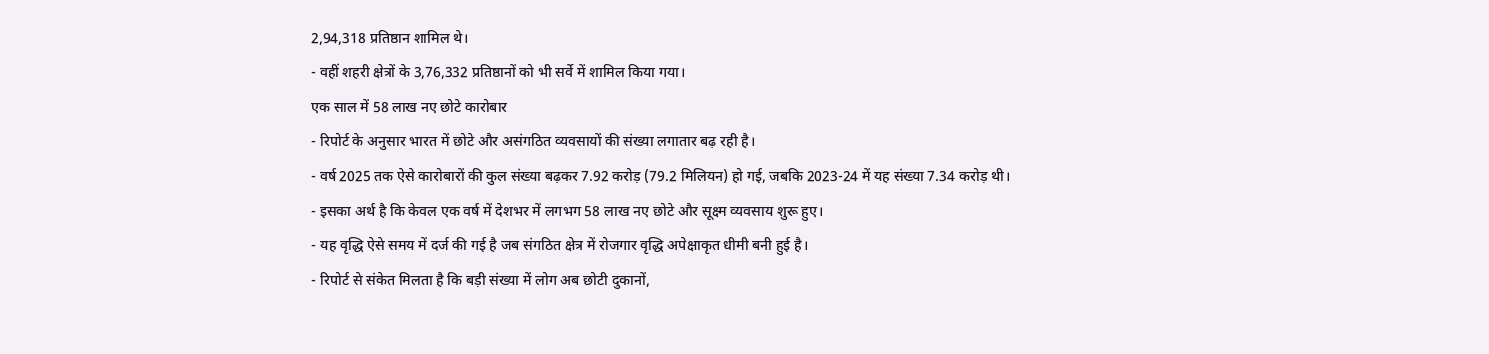2,94,318 प्रतिष्ठान शामिल थे।
- वहीं शहरी क्षेत्रों के 3,76,332 प्रतिष्ठानों को भी सर्वे में शामिल किया गया।
एक साल में 58 लाख नए छोटे कारोबार
- रिपोर्ट के अनुसार भारत में छोटे और असंगठित व्यवसायों की संख्या लगातार बढ़ रही है।
- वर्ष 2025 तक ऐसे कारोबारों की कुल संख्या बढ़कर 7.92 करोड़ (79.2 मिलियन) हो गई, जबकि 2023-24 में यह संख्या 7.34 करोड़ थी।
- इसका अर्थ है कि केवल एक वर्ष में देशभर में लगभग 58 लाख नए छोटे और सूक्ष्म व्यवसाय शुरू हुए।
- यह वृद्धि ऐसे समय में दर्ज की गई है जब संगठित क्षेत्र में रोजगार वृद्धि अपेक्षाकृत धीमी बनी हुई है।
- रिपोर्ट से संकेत मिलता है कि बड़ी संख्या में लोग अब छोटी दुकानों,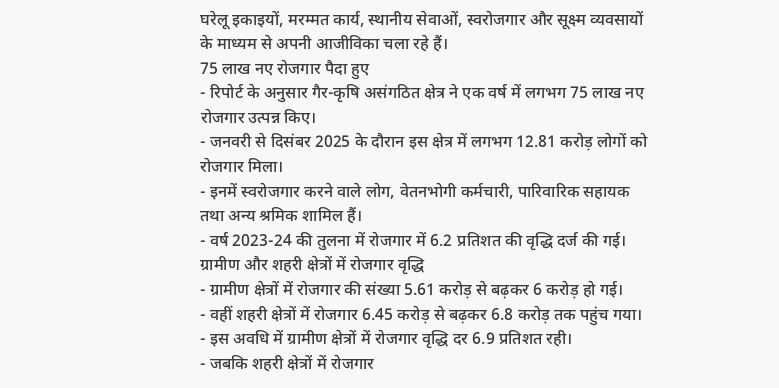घरेलू इकाइयों, मरम्मत कार्य, स्थानीय सेवाओं, स्वरोजगार और सूक्ष्म व्यवसायों के माध्यम से अपनी आजीविका चला रहे हैं।
75 लाख नए रोजगार पैदा हुए
- रिपोर्ट के अनुसार गैर-कृषि असंगठित क्षेत्र ने एक वर्ष में लगभग 75 लाख नए रोजगार उत्पन्न किए।
- जनवरी से दिसंबर 2025 के दौरान इस क्षेत्र में लगभग 12.81 करोड़ लोगों को रोजगार मिला।
- इनमें स्वरोजगार करने वाले लोग, वेतनभोगी कर्मचारी, पारिवारिक सहायक तथा अन्य श्रमिक शामिल हैं।
- वर्ष 2023-24 की तुलना में रोजगार में 6.2 प्रतिशत की वृद्धि दर्ज की गई।
ग्रामीण और शहरी क्षेत्रों में रोजगार वृद्धि
- ग्रामीण क्षेत्रों में रोजगार की संख्या 5.61 करोड़ से बढ़कर 6 करोड़ हो गई।
- वहीं शहरी क्षेत्रों में रोजगार 6.45 करोड़ से बढ़कर 6.8 करोड़ तक पहुंच गया।
- इस अवधि में ग्रामीण क्षेत्रों में रोजगार वृद्धि दर 6.9 प्रतिशत रही।
- जबकि शहरी क्षेत्रों में रोजगार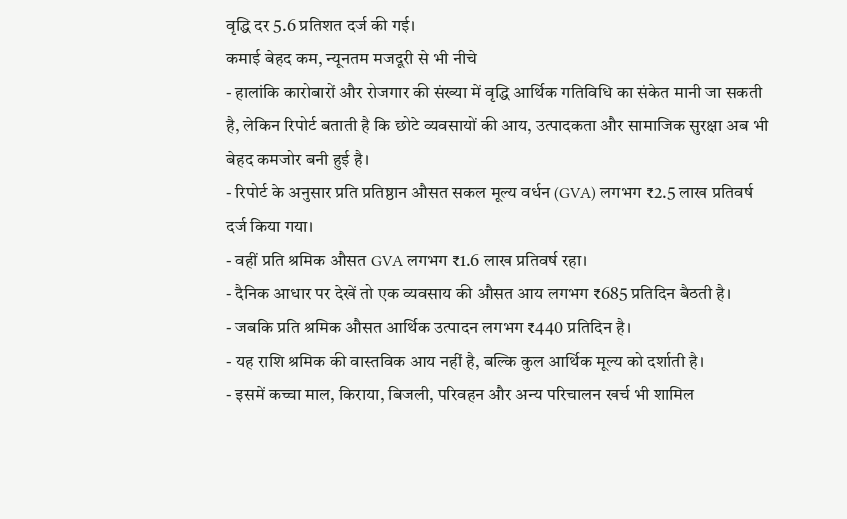वृद्धि दर 5.6 प्रतिशत दर्ज की गई।
कमाई बेहद कम, न्यूनतम मजदूरी से भी नीचे
- हालांकि कारोबारों और रोजगार की संख्या में वृद्धि आर्थिक गतिविधि का संकेत मानी जा सकती है, लेकिन रिपोर्ट बताती है कि छोटे व्यवसायों की आय, उत्पादकता और सामाजिक सुरक्षा अब भी बेहद कमजोर बनी हुई है।
- रिपोर्ट के अनुसार प्रति प्रतिष्ठान औसत सकल मूल्य वर्धन (GVA) लगभग ₹2.5 लाख प्रतिवर्ष दर्ज किया गया।
- वहीं प्रति श्रमिक औसत GVA लगभग ₹1.6 लाख प्रतिवर्ष रहा।
- दैनिक आधार पर देखें तो एक व्यवसाय की औसत आय लगभग ₹685 प्रतिदिन बैठती है।
- जबकि प्रति श्रमिक औसत आर्थिक उत्पादन लगभग ₹440 प्रतिदिन है।
- यह राशि श्रमिक की वास्तविक आय नहीं है, बल्कि कुल आर्थिक मूल्य को दर्शाती है।
- इसमें कच्चा माल, किराया, बिजली, परिवहन और अन्य परिचालन खर्च भी शामिल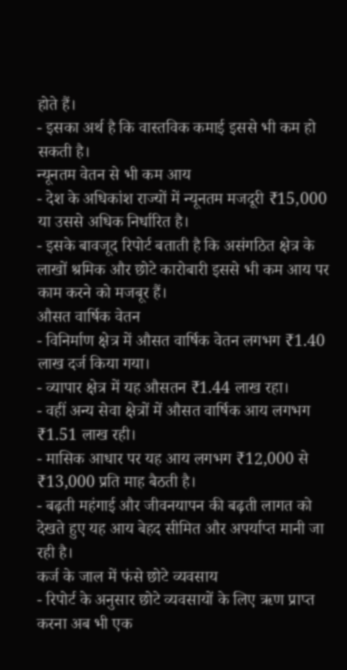होते हैं।
- इसका अर्थ है कि वास्तविक कमाई इससे भी कम हो सकती है।
न्यूनतम वेतन से भी कम आय
- देश के अधिकांश राज्यों में न्यूनतम मजदूरी ₹15,000 या उससे अधिक निर्धारित है।
- इसके बावजूद रिपोर्ट बताती है कि असंगठित क्षेत्र के लाखों श्रमिक और छोटे कारोबारी इससे भी कम आय पर काम करने को मजबूर हैं।
औसत वार्षिक वेतन
- विनिर्माण क्षेत्र में औसत वार्षिक वेतन लगभग ₹1.40 लाख दर्ज किया गया।
- व्यापार क्षेत्र में यह औसतन ₹1.44 लाख रहा।
- वहीं अन्य सेवा क्षेत्रों में औसत वार्षिक आय लगभग ₹1.51 लाख रही।
- मासिक आधार पर यह आय लगभग ₹12,000 से ₹13,000 प्रति माह बैठती है।
- बढ़ती महंगाई और जीवनयापन की बढ़ती लागत को देखते हुए यह आय बेहद सीमित और अपर्याप्त मानी जा रही है।
कर्ज के जाल में फंसे छोटे व्यवसाय
- रिपोर्ट के अनुसार छोटे व्यवसायों के लिए ऋण प्राप्त करना अब भी एक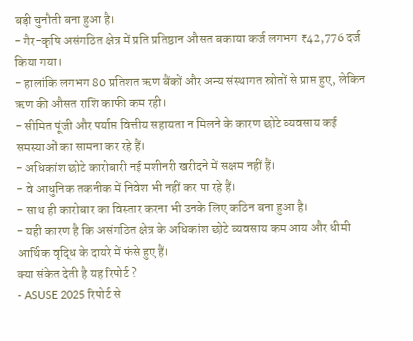बड़ी चुनौती बना हुआ है।
- गैर-कृषि असंगठित क्षेत्र में प्रति प्रतिष्ठान औसत बकाया कर्ज लगभग ₹42,776 दर्ज किया गया।
- हालांकि लगभग 80 प्रतिशत ऋण बैंकों और अन्य संस्थागत स्रोतों से प्राप्त हुए, लेकिन ऋण की औसत राशि काफी कम रही।
- सीमित पूंजी और पर्याप्त वित्तीय सहायता न मिलने के कारण छोटे व्यवसाय कई समस्याओं का सामना कर रहे हैं।
- अधिकांश छोटे कारोबारी नई मशीनरी खरीदने में सक्षम नहीं हैं।
- वे आधुनिक तकनीक में निवेश भी नहीं कर पा रहे हैं।
- साथ ही कारोबार का विस्तार करना भी उनके लिए कठिन बना हुआ है।
- यही कारण है कि असंगठित क्षेत्र के अधिकांश छोटे व्यवसाय कम आय और धीमी आर्थिक वृद्धि के दायरे में फंसे हुए हैं।
क्या संकेत देती है यह रिपोर्ट ?
- ASUSE 2025 रिपोर्ट से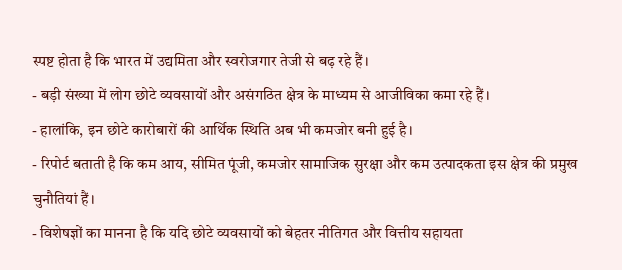स्पष्ट होता है कि भारत में उद्यमिता और स्वरोजगार तेजी से बढ़ रहे हैं।
- बड़ी संख्या में लोग छोटे व्यवसायों और असंगठित क्षेत्र के माध्यम से आजीविका कमा रहे हैं।
- हालांकि, इन छोटे कारोबारों की आर्थिक स्थिति अब भी कमजोर बनी हुई है।
- रिपोर्ट बताती है कि कम आय, सीमित पूंजी, कमजोर सामाजिक सुरक्षा और कम उत्पादकता इस क्षेत्र की प्रमुख चुनौतियां हैं।
- विशेषज्ञों का मानना है कि यदि छोटे व्यवसायों को बेहतर नीतिगत और वित्तीय सहायता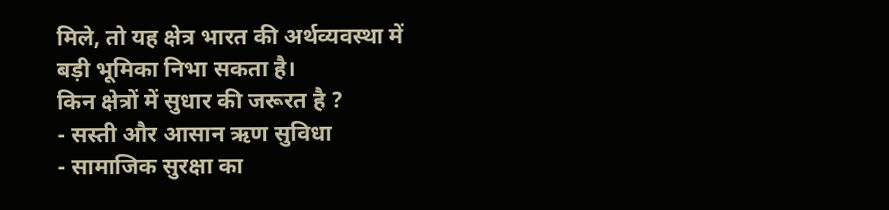मिले, तो यह क्षेत्र भारत की अर्थव्यवस्था में बड़ी भूमिका निभा सकता है।
किन क्षेत्रों में सुधार की जरूरत है ?
- सस्ती और आसान ऋण सुविधा
- सामाजिक सुरक्षा का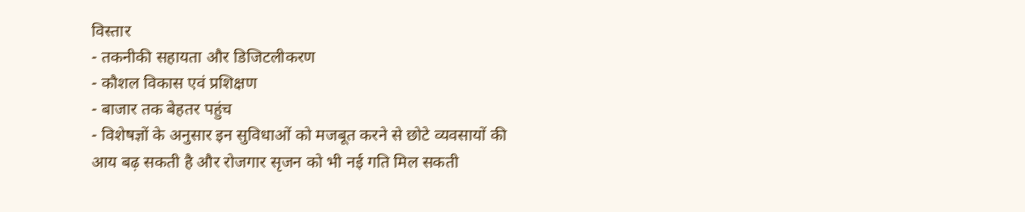विस्तार
- तकनीकी सहायता और डिजिटलीकरण
- कौशल विकास एवं प्रशिक्षण
- बाजार तक बेहतर पहुंच
- विशेषज्ञों के अनुसार इन सुविधाओं को मजबूत करने से छोटे व्यवसायों की आय बढ़ सकती है और रोजगार सृजन को भी नई गति मिल सकती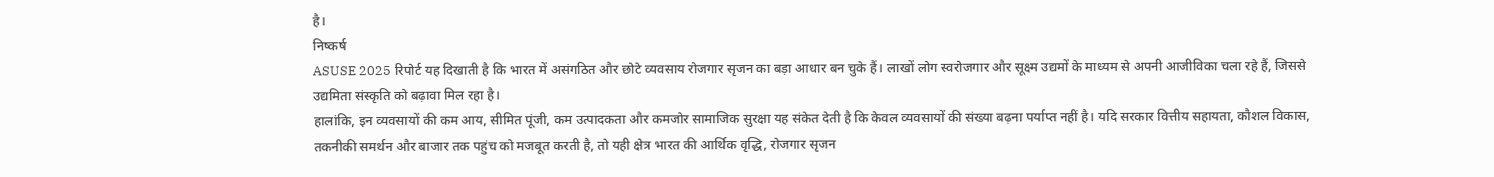है।
निष्कर्ष
ASUSE 2025 रिपोर्ट यह दिखाती है कि भारत में असंगठित और छोटे व्यवसाय रोजगार सृजन का बड़ा आधार बन चुके हैं। लाखों लोग स्वरोजगार और सूक्ष्म उद्यमों के माध्यम से अपनी आजीविका चला रहे हैं, जिससे उद्यमिता संस्कृति को बढ़ावा मिल रहा है।
हालांकि, इन व्यवसायों की कम आय, सीमित पूंजी, कम उत्पादकता और कमजोर सामाजिक सुरक्षा यह संकेत देती है कि केवल व्यवसायों की संख्या बढ़ना पर्याप्त नहीं है। यदि सरकार वित्तीय सहायता, कौशल विकास, तकनीकी समर्थन और बाजार तक पहुंच को मजबूत करती है, तो यही क्षेत्र भारत की आर्थिक वृद्धि, रोजगार सृजन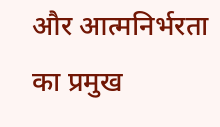और आत्मनिर्भरता का प्रमुख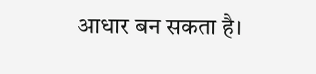आधार बन सकता है।